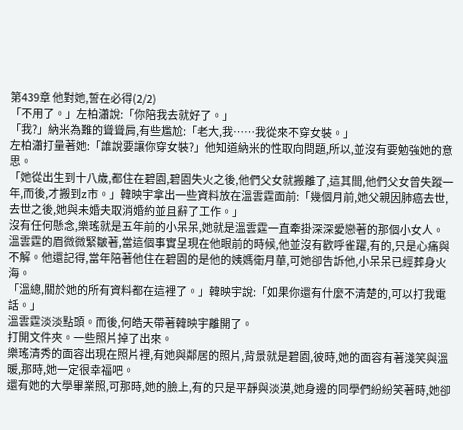第439章 他對她,誓在必得(2/2)
「不用了。」左柏瀟說:「你陪我去就好了。」
「我?」納米為難的聳聳肩,有些尷尬:「老大,我……我從來不穿女裝。」
左柏瀟打量著她:「誰說要讓你穿女裝?」他知道納米的性取向問題,所以,並沒有要勉強她的意思。
「她從出生到十八歲,都住在碧園,碧園失火之後,他們父女就搬離了,這其間,他們父女曾失蹤一年,而後,才搬到z市。」韓映宇拿出一些資料放在溫雲霆面前:「幾個月前,她父親因肺癌去世,去世之後,她與未婚夫取消婚約並且辭了工作。」
沒有任何懸念,樂瑤就是五年前的小呆呆,她就是溫雲霆一直牽掛深深愛戀著的那個小女人。
溫雲霆的眉微微緊皺著,當這個事實呈現在他眼前的時候,他並沒有歡呼雀躍,有的,只是心痛與不解。他還記得,當年陪著他住在碧園的是他的姨媽衛月華,可她卻告訴他,小呆呆已經葬身火海。
「溫總,關於她的所有資料都在這裡了。」韓映宇說:「如果你還有什麼不清楚的,可以打我電話。」
溫雲霆淡淡點頭。而後,何皓天帶著韓映宇離開了。
打開文件夾。一些照片掉了出來。
樂瑤清秀的面容出現在照片裡,有她與鄰居的照片,背景就是碧園,彼時,她的面容有著淺笑與溫暖,那時,她一定很幸福吧。
還有她的大學畢業照,可那時,她的臉上,有的只是平靜與淡漠,她身邊的同學們紛紛笑著時,她卻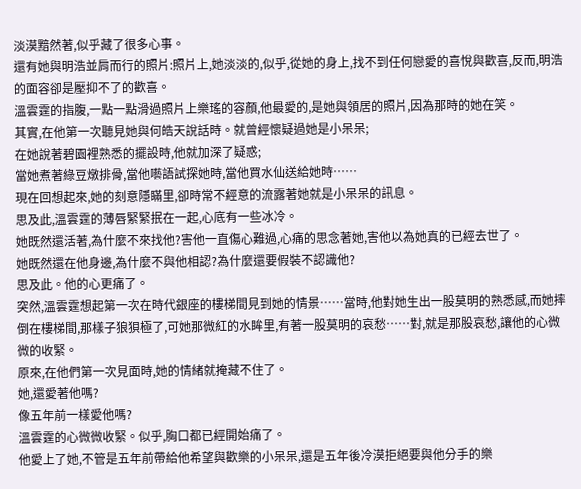淡漠黯然著,似乎藏了很多心事。
還有她與明浩並肩而行的照片:照片上,她淡淡的,似乎,從她的身上,找不到任何戀愛的喜悅與歡喜,反而,明浩的面容卻是壓抑不了的歡喜。
溫雲霆的指腹,一點一點滑過照片上樂瑤的容顏,他最愛的,是她與領居的照片,因為那時的她在笑。
其實,在他第一次聽見她與何皓天說話時。就曾經懷疑過她是小呆呆;
在她說著碧園裡熟悉的擺設時,他就加深了疑惑;
當她煮著綠豆燉排骨,當他囈語試探她時,當他買水仙送給她時……
現在回想起來,她的刻意隱瞞里,卻時常不經意的流露著她就是小呆呆的訊息。
思及此,溫雲霆的薄唇緊緊抿在一起,心底有一些冰冷。
她既然還活著,為什麼不來找他?害他一直傷心難過,心痛的思念著她,害他以為她真的已經去世了。
她既然還在他身邊,為什麼不與他相認?為什麼還要假裝不認識他?
思及此。他的心更痛了。
突然,溫雲霆想起第一次在時代銀座的樓梯間見到她的情景……當時,他對她生出一股莫明的熟悉感,而她摔倒在樓梯間,那樣子狼狽極了,可她那微紅的水眸里,有著一股莫明的哀愁……對,就是那股哀愁,讓他的心微微的收緊。
原來,在他們第一次見面時,她的情緒就掩藏不住了。
她,還愛著他嗎?
像五年前一樣愛他嗎?
溫雲霆的心微微收緊。似乎,胸口都已經開始痛了。
他愛上了她,不管是五年前帶給他希望與歡樂的小呆呆,還是五年後冷漠拒絕要與他分手的樂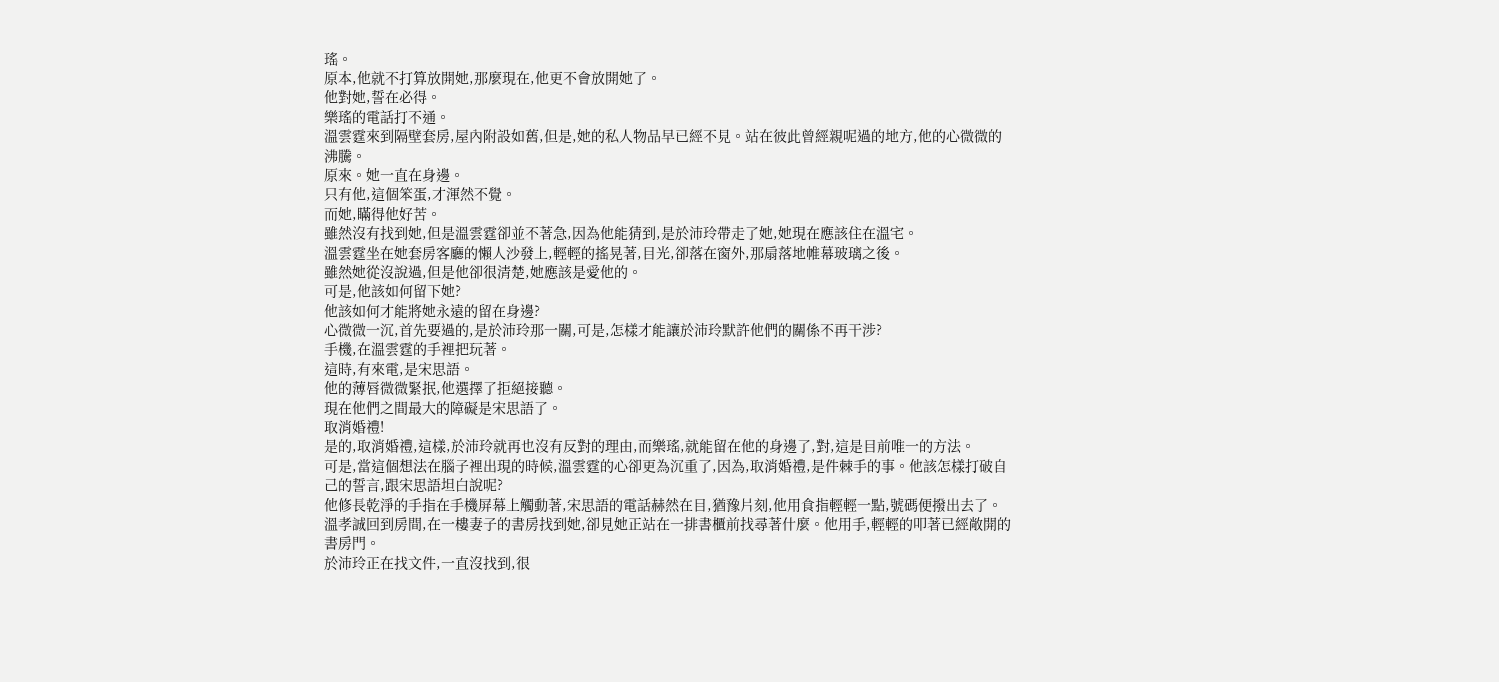瑤。
原本,他就不打算放開她,那麼現在,他更不會放開她了。
他對她,誓在必得。
樂瑤的電話打不通。
溫雲霆來到隔壁套房,屋內附設如舊,但是,她的私人物品早已經不見。站在彼此曾經親呢過的地方,他的心微微的沸騰。
原來。她一直在身邊。
只有他,這個笨蛋,才渾然不覺。
而她,瞞得他好苦。
雖然沒有找到她,但是溫雲霆卻並不著急,因為他能猜到,是於沛玲帶走了她,她現在應該住在溫宅。
溫雲霆坐在她套房客廳的懶人沙發上,輕輕的搖晃著,目光,卻落在窗外,那扇落地帷幕玻璃之後。
雖然她從沒說過,但是他卻很清楚,她應該是愛他的。
可是,他該如何留下她?
他該如何才能將她永遠的留在身邊?
心微微一沉,首先要過的,是於沛玲那一關,可是,怎樣才能讓於沛玲默許他們的關係不再干涉?
手機,在溫雲霆的手裡把玩著。
這時,有來電,是宋思語。
他的薄唇微微緊抿,他選擇了拒絕接聽。
現在他們之間最大的障礙是宋思語了。
取消婚禮!
是的,取消婚禮,這樣,於沛玲就再也沒有反對的理由,而樂瑤,就能留在他的身邊了,對,這是目前唯一的方法。
可是,當這個想法在腦子裡出現的時候,溫雲霆的心卻更為沉重了,因為,取消婚禮,是件棘手的事。他該怎樣打破自己的誓言,跟宋思語坦白說呢?
他修長乾淨的手指在手機屏幕上觸動著,宋思語的電話赫然在目,猶豫片刻,他用食指輕輕一點,號碼便撥出去了。
溫孝誠回到房間,在一樓妻子的書房找到她,卻見她正站在一排書櫃前找尋著什麼。他用手,輕輕的叩著已經敞開的書房門。
於沛玲正在找文件,一直沒找到,很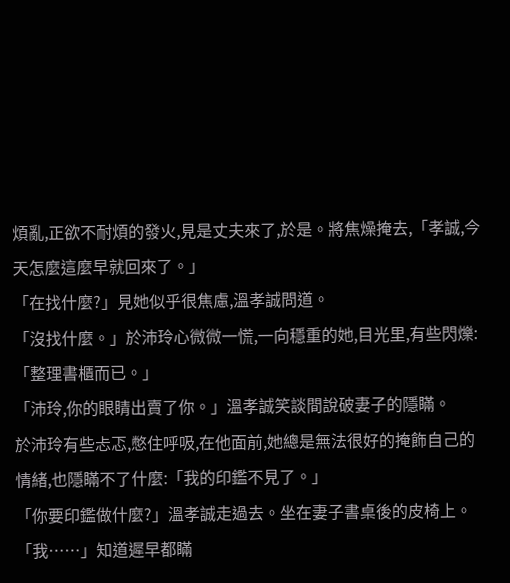煩亂,正欲不耐煩的發火,見是丈夫來了,於是。將焦燥掩去,「孝誠,今天怎麼這麼早就回來了。」
「在找什麼?」見她似乎很焦慮,溫孝誠問道。
「沒找什麼。」於沛玲心微微一慌,一向穩重的她,目光里,有些閃爍:「整理書櫃而已。」
「沛玲,你的眼睛出賣了你。」溫孝誠笑談間說破妻子的隱瞞。
於沛玲有些忐忑,憋住呼吸,在他面前,她總是無法很好的掩飾自己的情緒,也隱瞞不了什麼:「我的印鑑不見了。」
「你要印鑑做什麼?」溫孝誠走過去。坐在妻子書桌後的皮椅上。
「我……」知道遲早都瞞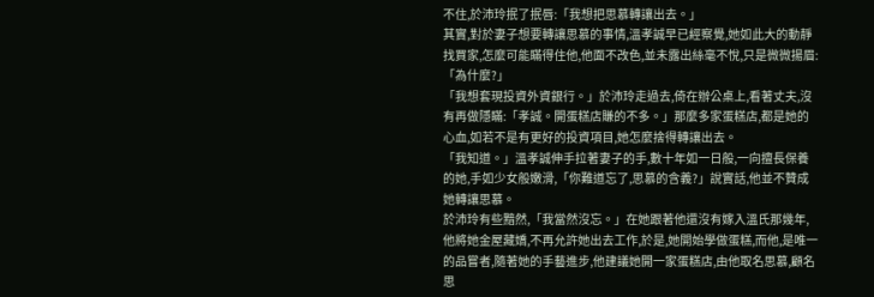不住,於沛玲抿了抿唇:「我想把思慕轉讓出去。」
其實,對於妻子想要轉讓思慕的事情,溫孝誠早已經察覺,她如此大的動靜找買家,怎麼可能瞞得住他,他面不改色,並未露出絲毫不悅,只是微微揚眉:「為什麼?」
「我想套現投資外資銀行。」於沛玲走過去,倚在辦公桌上,看著丈夫,沒有再做隱瞞:「孝誠。開蛋糕店賺的不多。」那麼多家蛋糕店,都是她的心血,如若不是有更好的投資項目,她怎麼捨得轉讓出去。
「我知道。」溫孝誠伸手拉著妻子的手,數十年如一日般,一向擅長保養的她,手如少女般嫩滑,「你難道忘了,思慕的含義?」說實話,他並不贊成她轉讓思慕。
於沛玲有些黯然,「我當然沒忘。」在她跟著他還沒有嫁入溫氏那幾年,他將她金屋藏嬌,不再允許她出去工作,於是,她開始學做蛋糕,而他,是唯一的品嘗者,隨著她的手藝進步,他建議她開一家蛋糕店,由他取名思慕,顧名思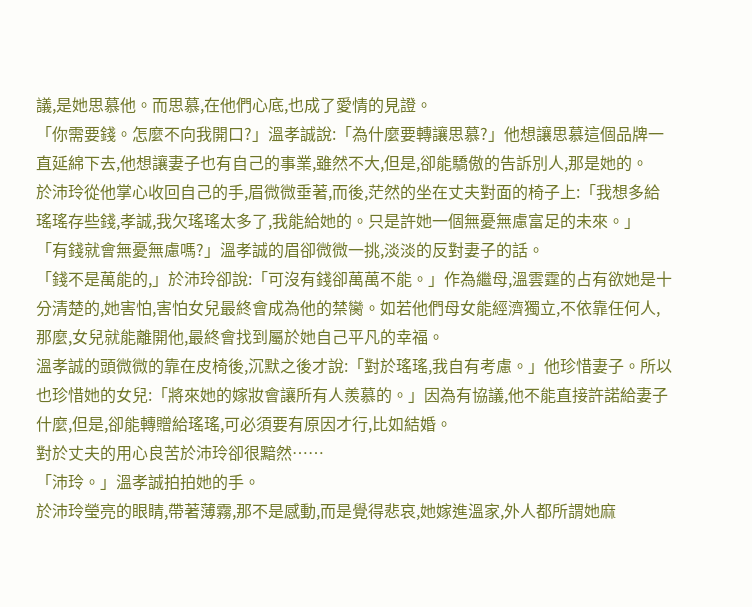議,是她思慕他。而思慕,在他們心底,也成了愛情的見證。
「你需要錢。怎麼不向我開口?」溫孝誠說:「為什麼要轉讓思慕?」他想讓思慕這個品牌一直延綿下去,他想讓妻子也有自己的事業,雖然不大,但是,卻能驕傲的告訴別人,那是她的。
於沛玲從他掌心收回自己的手,眉微微垂著,而後,茫然的坐在丈夫對面的椅子上:「我想多給瑤瑤存些錢,孝誠,我欠瑤瑤太多了,我能給她的。只是許她一個無憂無慮富足的未來。」
「有錢就會無憂無慮嗎?」溫孝誠的眉卻微微一挑,淡淡的反對妻子的話。
「錢不是萬能的,」於沛玲卻說:「可沒有錢卻萬萬不能。」作為繼母,溫雲霆的占有欲她是十分清楚的,她害怕,害怕女兒最終會成為他的禁臠。如若他們母女能經濟獨立,不依靠任何人,那麼,女兒就能離開他,最終會找到屬於她自己平凡的幸福。
溫孝誠的頭微微的靠在皮椅後,沉默之後才說:「對於瑤瑤,我自有考慮。」他珍惜妻子。所以也珍惜她的女兒:「將來她的嫁妝會讓所有人羨慕的。」因為有協議,他不能直接許諾給妻子什麼,但是,卻能轉贈給瑤瑤,可必須要有原因才行,比如結婚。
對於丈夫的用心良苦於沛玲卻很黯然……
「沛玲。」溫孝誠拍拍她的手。
於沛玲瑩亮的眼睛,帶著薄霧,那不是感動,而是覺得悲哀,她嫁進溫家,外人都所謂她麻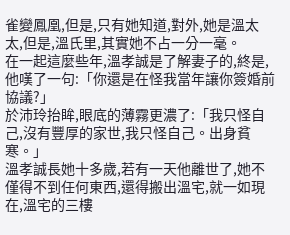雀變鳳凰,但是,只有她知道,對外,她是溫太太,但是,溫氏里,其實她不占一分一毫。
在一起這麼些年,溫孝誠是了解妻子的,終是,他嘆了一句:「你還是在怪我當年讓你簽婚前協議?」
於沛玲抬眸,眼底的薄霧更濃了:「我只怪自己,沒有豐厚的家世,我只怪自己。出身貧寒。」
溫孝誠長她十多歲,若有一天他離世了,她不僅得不到任何東西,還得搬出溫宅,就一如現在,溫宅的三樓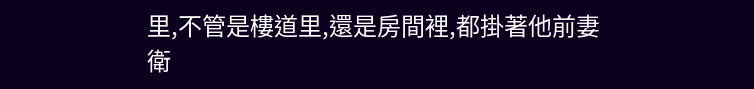里,不管是樓道里,還是房間裡,都掛著他前妻衛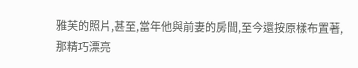雅芙的照片,甚至,當年他與前妻的房間,至今還按原樣布置著,那精巧漂亮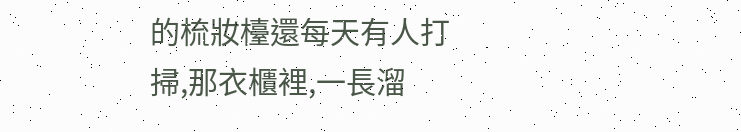的梳妝檯還每天有人打掃,那衣櫃裡,一長溜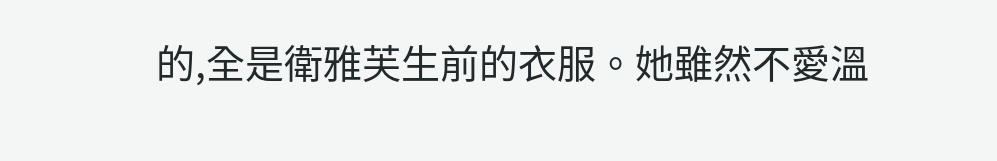的,全是衛雅芙生前的衣服。她雖然不愛溫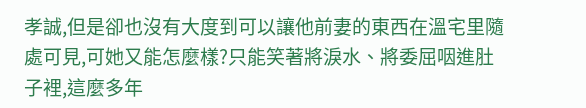孝誠,但是卻也沒有大度到可以讓他前妻的東西在溫宅里隨處可見,可她又能怎麼樣?只能笑著將淚水、將委屈咽進肚子裡,這麼多年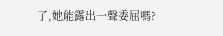了,她能露出一聲委屈嗎?